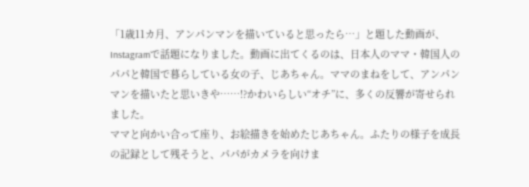「1歳11カ月、アンパンマンを描いていると思ったら…」と題した動画が、Instagramで話題になりました。動画に出てくるのは、日本人のママ・韓国人のパパと韓国で暮らしている女の子、じあちゃん。ママのまねをして、アンパンマンを描いたと思いきや……!?かわいらしい“オチ”に、多くの反響が寄せられました。
ママと向かい合って座り、お絵描きを始めたじあちゃん。ふたりの様子を成長の記録として残そうと、パパがカメラを向けま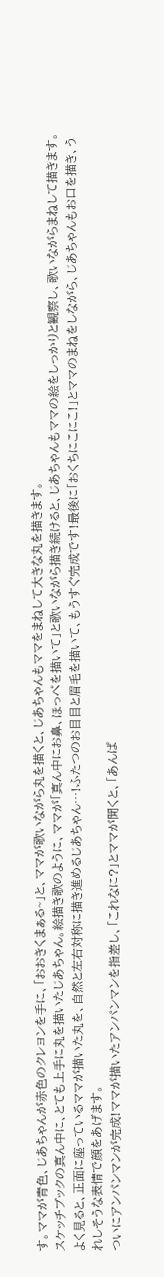す。ママが青色、じあちゃんが赤色のクレヨンを手に、「おおきくまぁる~」と、ママが歌いながら丸を描くと、じあちゃんもママをまねして大きな丸を描きます。
スケッチブックの真ん中に、とても上手に丸を描いたじあちゃん。絵描き歌のように、ママが「真ん中にお鼻、ほっぺを描いて」と歌いながら描き続けると、じあちゃんもママの絵をしっかりと観察し、歌いながらまねして描きます。
よく見ると、正面に座っているママが描いた丸を、自然と左右対称に描き進めるじあちゃん…!ふたつのお目目と眉毛を描いて、もうすぐ完成です!最後に「おくちにこにこ!」とママのまねをしながら、じあちゃんもお口を描き、うれしそうな表情で顔をあげます。
ついにアンパンマンが完成!ママが描いたアンパンマンを指差し、「これなに?」とママが聞くと、「あんぱ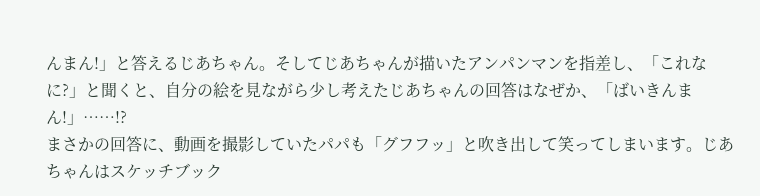んまん!」と答えるじあちゃん。そしてじあちゃんが描いたアンパンマンを指差し、「これなに?」と聞くと、自分の絵を見ながら少し考えたじあちゃんの回答はなぜか、「ばいきんまん!」……!?
まさかの回答に、動画を撮影していたパパも「グフフッ」と吹き出して笑ってしまいます。じあちゃんはスケッチブック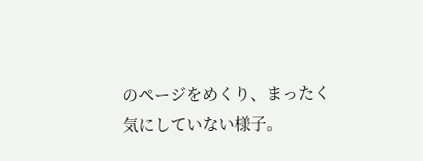のページをめくり、まったく気にしていない様子。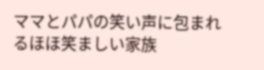ママとパパの笑い声に包まれるほほ笑ましい家族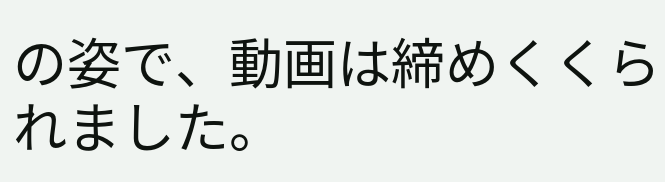の姿で、動画は締めくくられました。